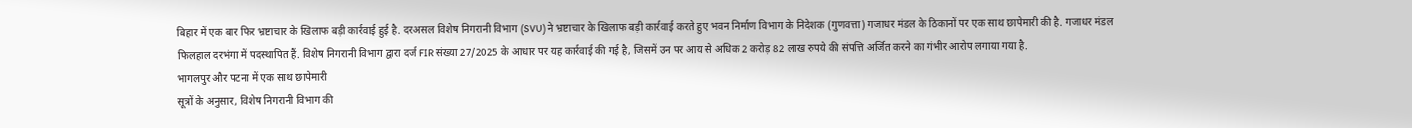बिहार में एक बार फिर भ्रष्टाचार के खिलाफ बड़ी कार्रवाई हुई है. दरअसल विशेष निगरानी विभाग (SVU) ने भ्रष्टाचार के खिलाफ बड़ी कार्रवाई करते हुए भवन निर्माण विभाग के निदेशक (गुणवत्ता) गजाधर मंडल के ठिकानों पर एक साथ छापेमारी की है. गजाधर मंडल फिलहाल दरभंगा में पदस्थापित हैं. विशेष निगरानी विभाग द्वारा दर्ज FIR संख्या 27/2025 के आधार पर यह कार्रवाई की गई है, जिसमें उन पर आय से अधिक 2 करोड़ 82 लाख रुपये की संपत्ति अर्जित करने का गंभीर आरोप लगाया गया है.
भागलपुर और पटना में एक साथ छापेमारी
सूत्रों के अनुसार, विशेष निगरानी विभाग की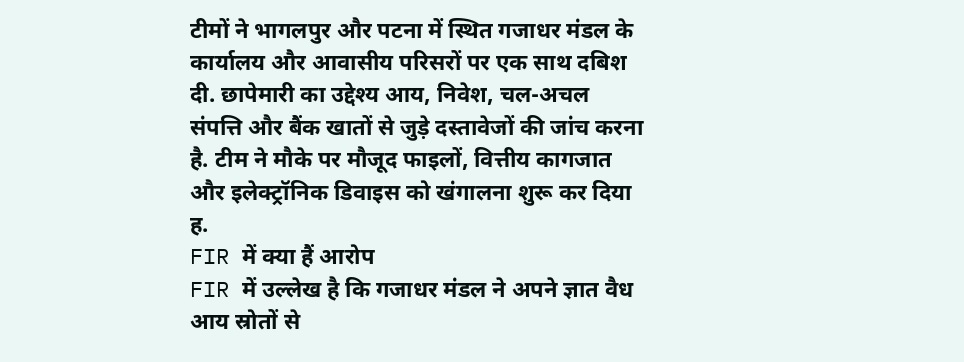टीमों ने भागलपुर और पटना में स्थित गजाधर मंडल के कार्यालय और आवासीय परिसरों पर एक साथ दबिश दी. छापेमारी का उद्देश्य आय, निवेश, चल-अचल संपत्ति और बैंक खातों से जुड़े दस्तावेजों की जांच करना है. टीम ने मौके पर मौजूद फाइलों, वित्तीय कागजात और इलेक्ट्रॉनिक डिवाइस को खंगालना शुरू कर दिया ह.
FIR में क्या हैं आरोप
FIR में उल्लेख है कि गजाधर मंडल ने अपने ज्ञात वैध आय स्रोतों से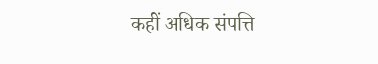कहीं अधिक संपत्ति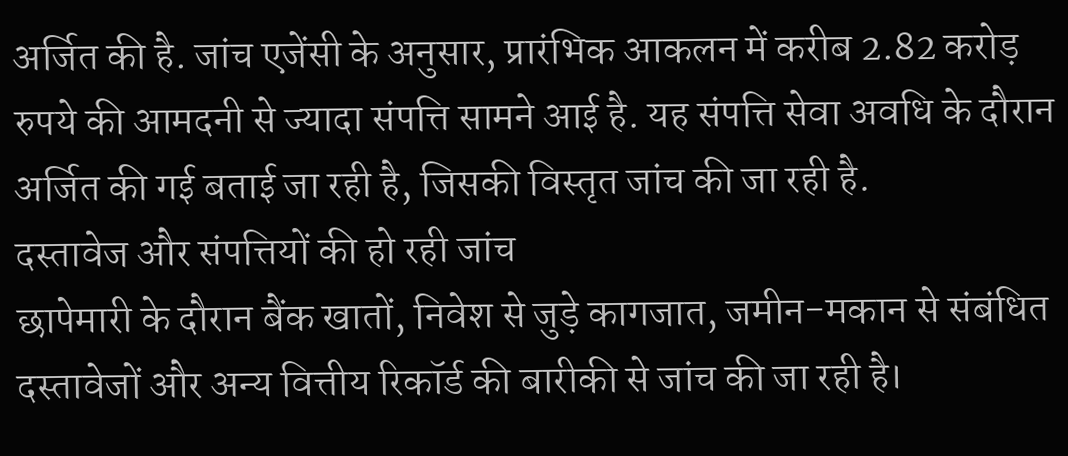अर्जित की है. जांच एजेंसी के अनुसार, प्रारंभिक आकलन में करीब 2.82 करोड़ रुपये की आमदनी से ज्यादा संपत्ति सामने आई है. यह संपत्ति सेवा अवधि के दौरान अर्जित की गई बताई जा रही है, जिसकी विस्तृत जांच की जा रही है.
दस्तावेज और संपत्तियों की हो रही जांच
छापेमारी के दौरान बैंक खातों, निवेश से जुड़े कागजात, जमीन-मकान से संबंधित दस्तावेजों और अन्य वित्तीय रिकॉर्ड की बारीकी से जांच की जा रही है।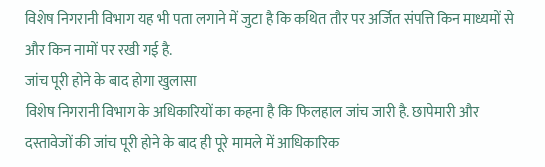विशेष निगरानी विभाग यह भी पता लगाने में जुटा है कि कथित तौर पर अर्जित संपत्ति किन माध्यमों से और किन नामों पर रखी गई है.
जांच पूरी होने के बाद होगा खुलासा
विशेष निगरानी विभाग के अधिकारियों का कहना है कि फिलहाल जांच जारी है. छापेमारी और दस्तावेजों की जांच पूरी होने के बाद ही पूरे मामले में आधिकारिक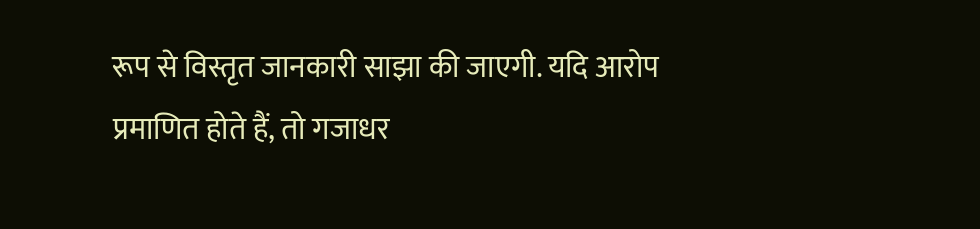रूप से विस्तृत जानकारी साझा की जाएगी. यदि आरोप प्रमाणित होते हैं, तो गजाधर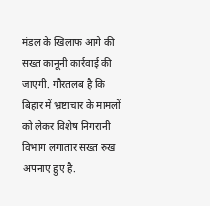मंडल के खिलाफ आगे की सख्त कानूनी कार्रवाई की जाएगी. गौरतलब है कि बिहार में भ्रष्टाचार के मामलों को लेकर विशेष निगरानी विभाग लगातार सख्त रुख अपनाए हुए है.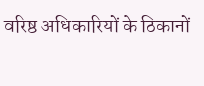वरिष्ठ अधिकारियों के ठिकानों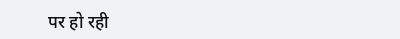पर हो रही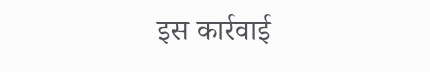इस कार्रवाई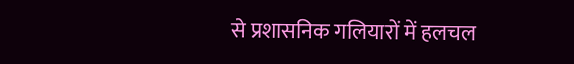से प्रशासनिक गलियारों में हलचल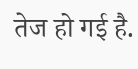तेज हो गई है.